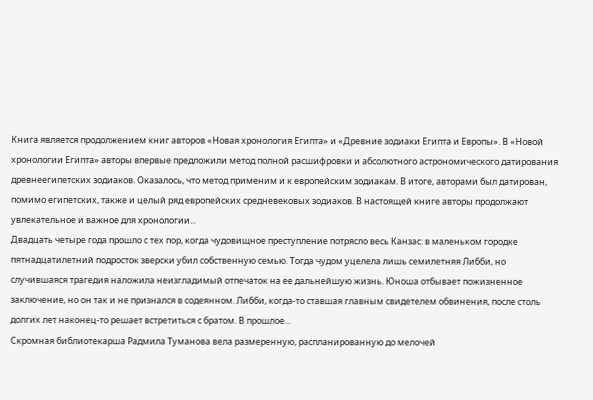Книга является продолжением книг авторов «Новая хронология Египта» и «Древние зодиаки Египта и Европы». В «Новой хронологии Египта» авторы впервые предложили метод полной расшифровки и абсолютного астрономического датирования древнеегипетских зодиаков. Оказалось, что метод применим и к европейским зодиакам. В итоге, авторами был датирован, помимо египетских, также и целый ряд европейских средневековых зодиаков. В настоящей книге авторы продолжают увлекательное и важное для хронологии...
Двадцать четыре года прошло с тех пор, когда чудовищное преступление потрясло весь Канзас: в маленьком городке пятнадцатилетний подросток зверски убил собственную семью. Тогда чудом уцелела лишь семилетняя Либби, но случившаяся трагедия наложила неизгладимый отпечаток на ее дальнейшую жизнь. Юноша отбывает пожизненное заключение, но он так и не признался в содеянном. Либби, когда-то ставшая главным свидетелем обвинения, после столь долгих лет наконец-то решает встретиться с братом. В прошлое...
Скромная библиотекарша Радмила Туманова вела размеренную, распланированную до мелочей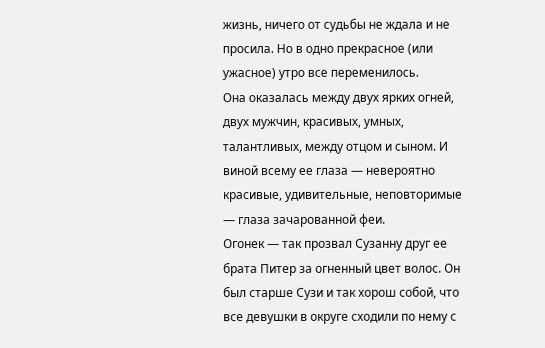жизнь, ничего от судьбы не ждала и не просила. Но в одно прекрасное (или ужасное) утро все переменилось.
Она оказалась между двух ярких огней, двух мужчин, красивых, умных, талантливых, между отцом и сыном. И виной всему ее глаза — невероятно красивые, удивительные, неповторимые — глаза зачарованной феи.
Огонек — так прозвал Сузанну друг ее брата Питер за огненный цвет волос. Он был старше Сузи и так хорош собой, что все девушки в округе сходили по нему с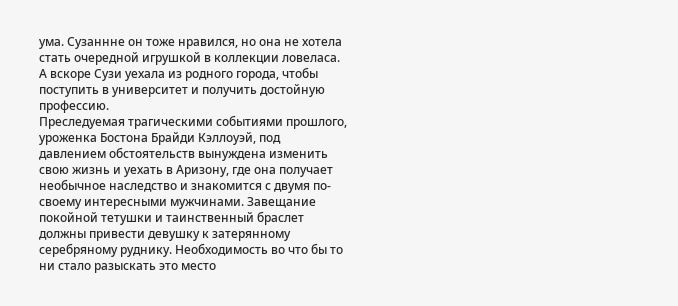ума. Сузаннне он тоже нравился, но она не хотела стать очередной игрушкой в коллекции ловеласа. А вскоре Сузи уехала из родного города, чтобы поступить в университет и получить достойную профессию.
Преследуемая трагическими событиями прошлого, уроженка Бостона Брайди Кэллоуэй, под давлением обстоятельств вынуждена изменить свою жизнь и уехать в Аризону, где она получает необычное наследство и знакомится с двумя по-своему интересными мужчинами. Завещание покойной тетушки и таинственный браслет должны привести девушку к затерянному серебряному руднику. Необходимость во что бы то ни стало разыскать это место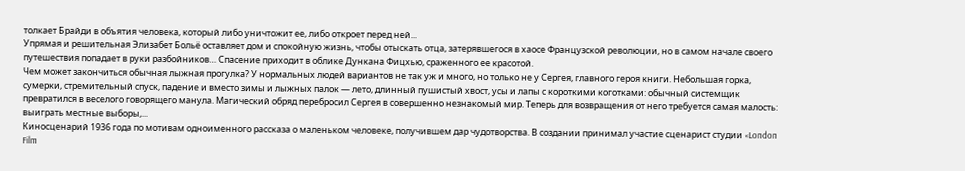толкает Брайди в объятия человека, который либо уничтожит ее, либо откроет перед ней...
Упрямая и решительная Элизабет Больё оставляет дом и спокойную жизнь, чтобы отыскать отца, затерявшегося в хаосе Французской революции, но в самом начале своего путешествия попадает в руки разбойников… Спасение приходит в облике Дункана Фицхью, сраженного ее красотой.
Чем может закончиться обычная лыжная прогулка? У нормальных людей вариантов не так уж и много, но только не у Сергея, главного героя книги. Небольшая горка, сумерки, стремительный спуск, падение и вместо зимы и лыжных палок — лето, длинный пушистый хвост, усы и лапы с короткими коготками: обычный системщик превратился в веселого говорящего манула. Магический обряд перебросил Сергея в совершенно незнакомый мир. Теперь для возвращения от него требуется самая малость: выиграть местные выборы,...
Киносценарий 1936 года по мотивам одноименного рассказа о маленьком человеке, получившем дар чудотворства. В создании принимал участие сценарист студии «London Film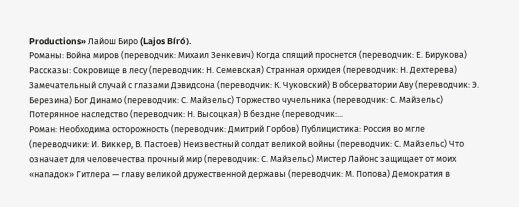Productions» Лайош Биро (Lajos Bíró).
Романы: Война миров (переводчик: Михаил Зенкевич) Когда спящий проснется (переводчик: Е. Бирукова) Рассказы: Сокровище в лесу (переводчик: Н. Семевская) Странная орхидея (переводчик: Н. Дехтерева) Замечательный случай с глазами Дэвидсона (переводчик: К. Чуковский) В обсерватории Аву (переводчик: Э. Березина) Бог Динамо (переводчик: С. Майзельс) Торжество чучельника (переводчик: С. Майзельс) Потерянное наследство (переводчик: Н. Высоцкая) В бездне (переводчик:...
Роман: Необходима осторожность (переводчик: Дмитрий Горбов) Публицистика: Россия во мгле (переводчики: И. Виккер, В. Пастоев) Неизвестный солдат великой войны (переводчик: С. Майзельс) Что означает для человечества прочный мир (переводчик: С. Майзельс) Мистер Лайонс защищает от моих «нападок» Гитлера — главу великой дружественной державы (переводчик: М. Попова) Демократия в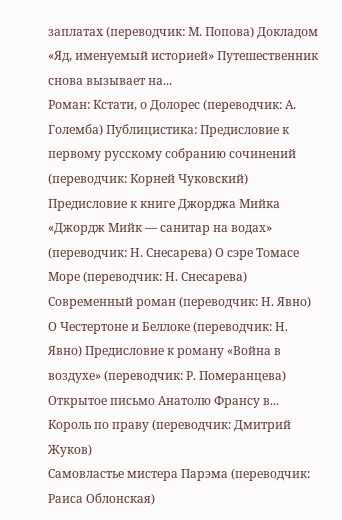заплатах (переводчик: М. Попова) Докладом «Яд, именуемый историей» Путешественник снова вызывает на...
Роман: Кстати, о Долорес (переводчик: А. Големба) Публицистика: Предисловие к первому русскому собранию сочинений (переводчик: Корней Чуковский) Предисловие к книге Джорджа Мийка «Джордж Мийк — санитар на водах» (переводчик: Н. Снесарева) О сэре Томасе Море (переводчик: Н. Снесарева) Современный роман (переводчик: Н. Явно) О Честертоне и Беллоке (переводчик: Н. Явно) Предисловие к роману «Война в воздухе» (переводчик: Р. Померанцева) Открытое письмо Анатолю Франсу в...
Король по праву (переводчик: Дмитрий Жуков)
Самовластье мистера Парэма (переводчик: Раиса Облонская)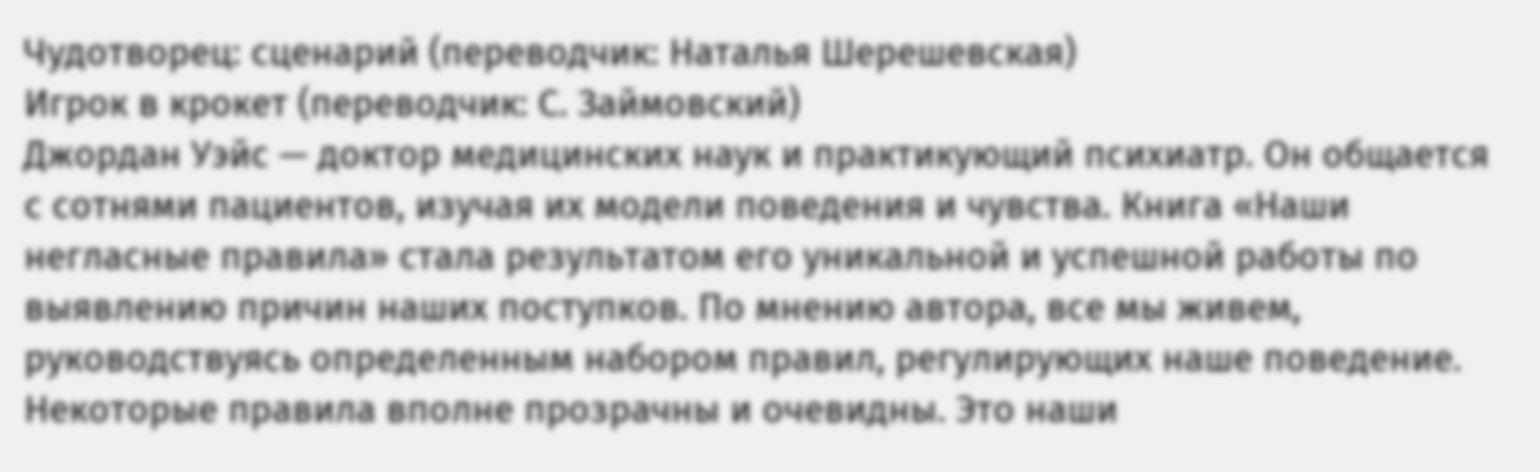Чудотворец: сценарий (переводчик: Наталья Шерешевская)
Игрок в крокет (переводчик: С. Займовский)
Джордан Уэйс — доктор медицинских наук и практикующий психиатр. Он общается с сотнями пациентов, изучая их модели поведения и чувства. Книга «Наши негласные правила» стала результатом его уникальной и успешной работы по выявлению причин наших поступков. По мнению автора, все мы живем, руководствуясь определенным набором правил, регулирующих наше поведение. Некоторые правила вполне прозрачны и очевидны. Это наши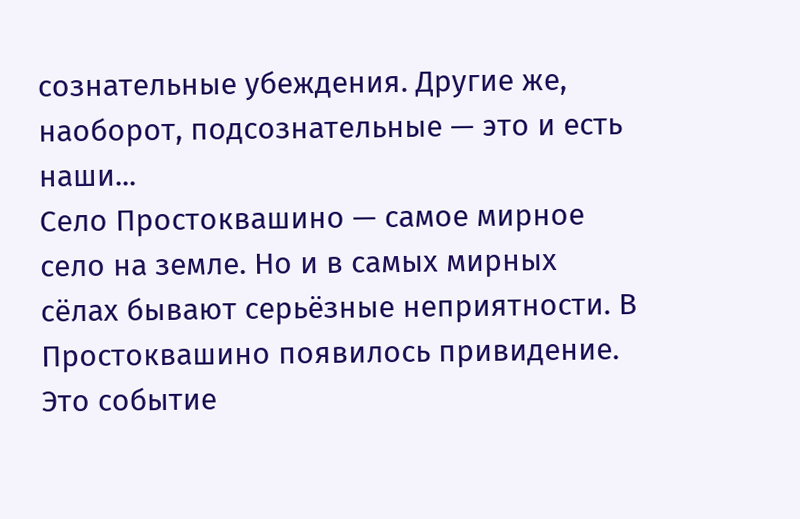сознательные убеждения. Другие же, наоборот, подсознательные — это и есть наши...
Село Простоквашино — самое мирное село на земле. Но и в самых мирных сёлах бывают серьёзные неприятности. В Простоквашино появилось привидение. Это событие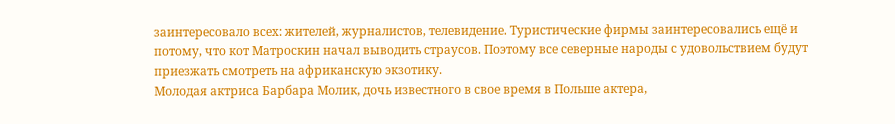заинтересовало всех: жителей, журналистов, телевидение. Туристические фирмы заинтересовались ещё и потому, что кот Матроскин начал выводить страусов. Поэтому все северные народы с удовольствием будут приезжать смотреть на африканскую экзотику.
Молодая актриса Барбара Молик, дочь известного в свое время в Польше актера,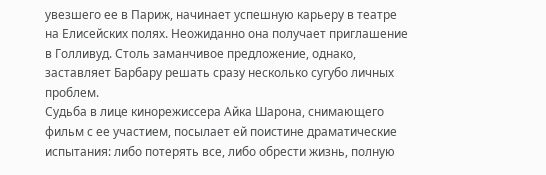увезшего ее в Париж, начинает успешную карьеру в театре на Елисейских полях. Неожиданно она получает приглашение в Голливуд. Столь заманчивое предложение, однако, заставляет Барбару решать сразу несколько сугубо личных проблем.
Судьба в лице кинорежиссера Айка Шарона, снимающего фильм с ее участием, посылает ей поистине драматические испытания: либо потерять все, либо обрести жизнь, полную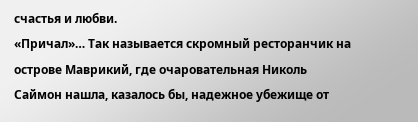счастья и любви.
«Причал»… Так называется скромный ресторанчик на острове Маврикий, где очаровательная Николь Саймон нашла, казалось бы, надежное убежище от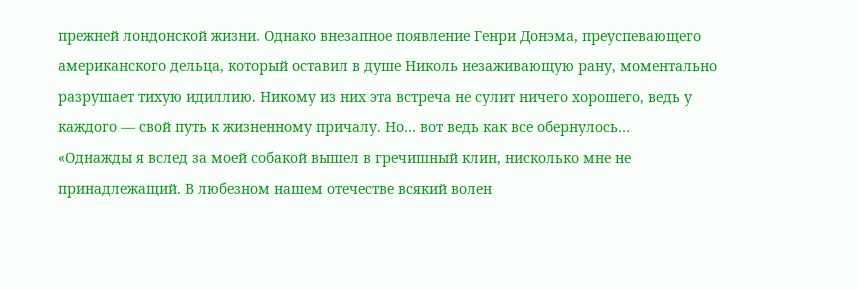прежней лондонской жизни. Однако внезапное появление Генри Донэма, преуспевающего американского дельца, который оставил в душе Николь незаживающую рану, моментально разрушает тихую идиллию. Никому из них эта встреча не сулит ничего хорошего, ведь у каждого — свой путь к жизненному причалу. Но… вот ведь как все обернулось…
«Однажды я вслед за моей собакой вышел в гречишный клин, нисколько мне не принадлежащий. В любезном нашем отечестве всякий волен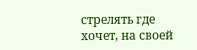стрелять где хочет, на своей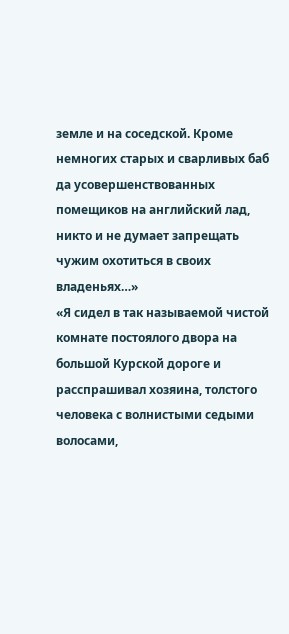земле и на соседской. Кроме немногих старых и сварливых баб да усовершенствованных помещиков на английский лад, никто и не думает запрещать чужим охотиться в своих владеньях…»
«Я сидел в так называемой чистой комнате постоялого двора на большой Курской дороге и расспрашивал хозяина, толстого человека с волнистыми седыми волосами,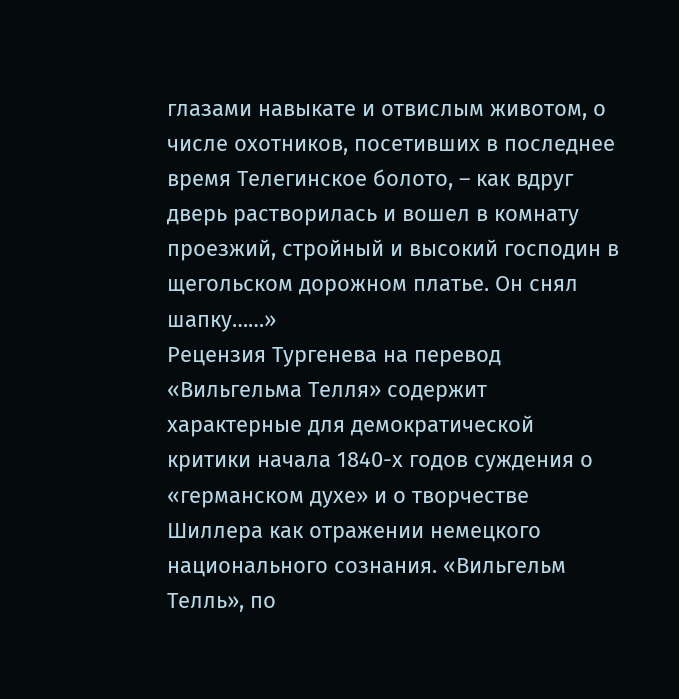глазами навыкате и отвислым животом, о числе охотников, посетивших в последнее время Телегинское болото, – как вдруг дверь растворилась и вошел в комнату проезжий, стройный и высокий господин в щегольском дорожном платье. Он снял шапку……»
Рецензия Тургенева на перевод «Вильгельма Телля» содержит характерные для демократической критики начала 1840-х годов суждения о «германском духе» и о творчестве Шиллера как отражении немецкого национального сознания. «Вильгельм Телль», по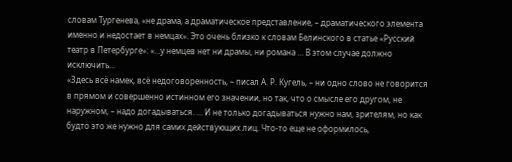словам Тургенева, «не драма, а драматическое представление, – драматического элемента именно и недостает в немцах». Это очень близко к словам Белинского в статье «Русский театр в Петербурге»: «…у немцев нет ни драмы, ни романа … В этом случае должно исключить...
«Здесь всё намек, всё недоговоренность, – писал А. Р. Кугель, – ни одно слово не говорится в прямом и совершенно истинном его значении, но так, что о смысле его другом, не наружном, – надо догадываться. … И не только догадываться нужно нам, зрителям, но как будто это же нужно для самих действующих лиц. Что-то еще не оформилось,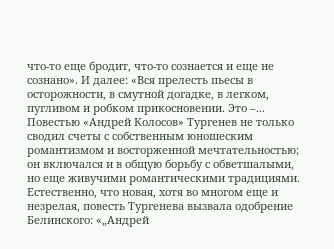что-то еще бродит, что-то сознается и еще не сознано». И далее: «Вся прелесть пьесы в осторожности, в смутной догадке, в легком, пугливом и робком прикосновении. Это –...
Повестью «Андрей Колосов» Тургенев не только сводил счеты с собственным юношеским романтизмом и восторженной мечтательностью; он включался и в общую борьбу с обветшалыми, но еще живучими романтическими традициями. Естественно, что новая, хотя во многом еще и незрелая, повесть Тургенева вызвала одобрение Белинского: «„Андрей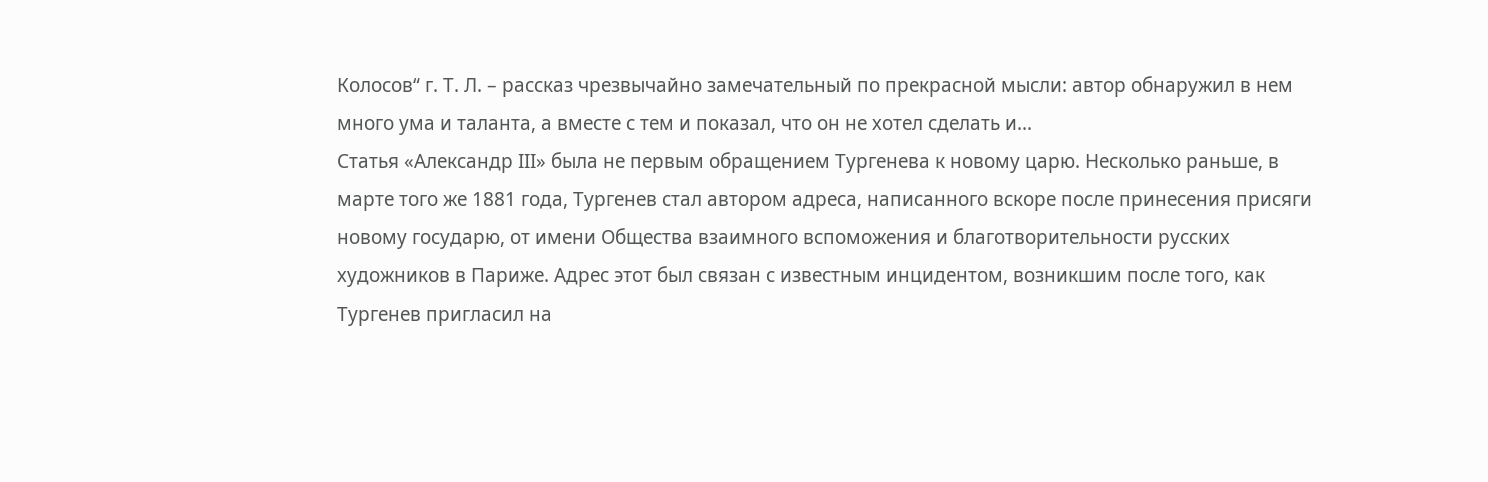Колосов“ г. Т. Л. – рассказ чрезвычайно замечательный по прекрасной мысли: автор обнаружил в нем много ума и таланта, а вместе с тем и показал, что он не хотел сделать и...
Статья «Александр III» была не первым обращением Тургенева к новому царю. Несколько раньше, в марте того же 1881 года, Тургенев стал автором адреса, написанного вскоре после принесения присяги новому государю, от имени Общества взаимного вспоможения и благотворительности русских художников в Париже. Адрес этот был связан с известным инцидентом, возникшим после того, как Тургенев пригласил на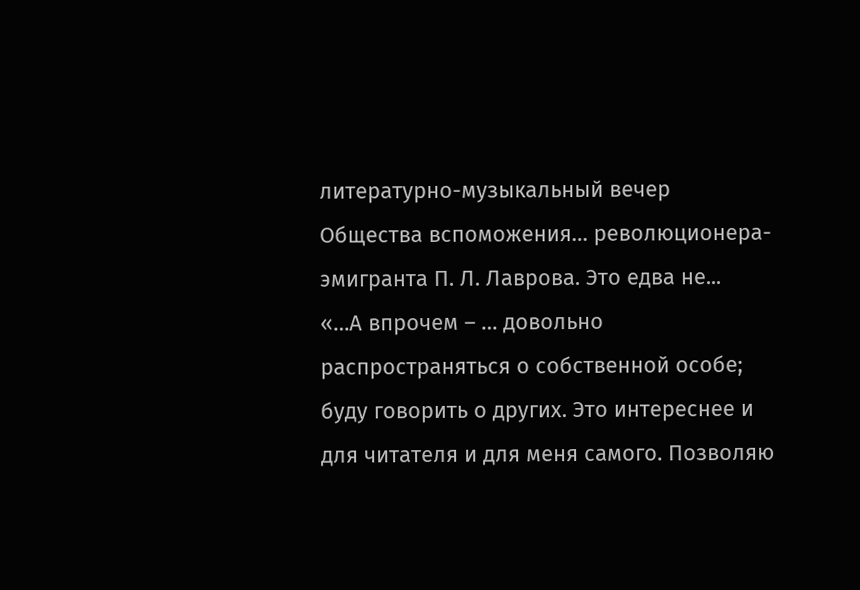литературно-музыкальный вечер Общества вспоможения… революционера-эмигранта П. Л. Лаврова. Это едва не...
«…А впрочем – … довольно распространяться о собственной особе; буду говорить о других. Это интереснее и для читателя и для меня самого. Позволяю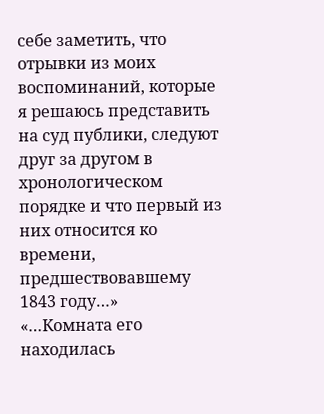себе заметить, что отрывки из моих воспоминаний, которые я решаюсь представить на суд публики, следуют друг за другом в хронологическом порядке и что первый из них относится ко времени, предшествовавшему 1843 году…»
«…Комната его находилась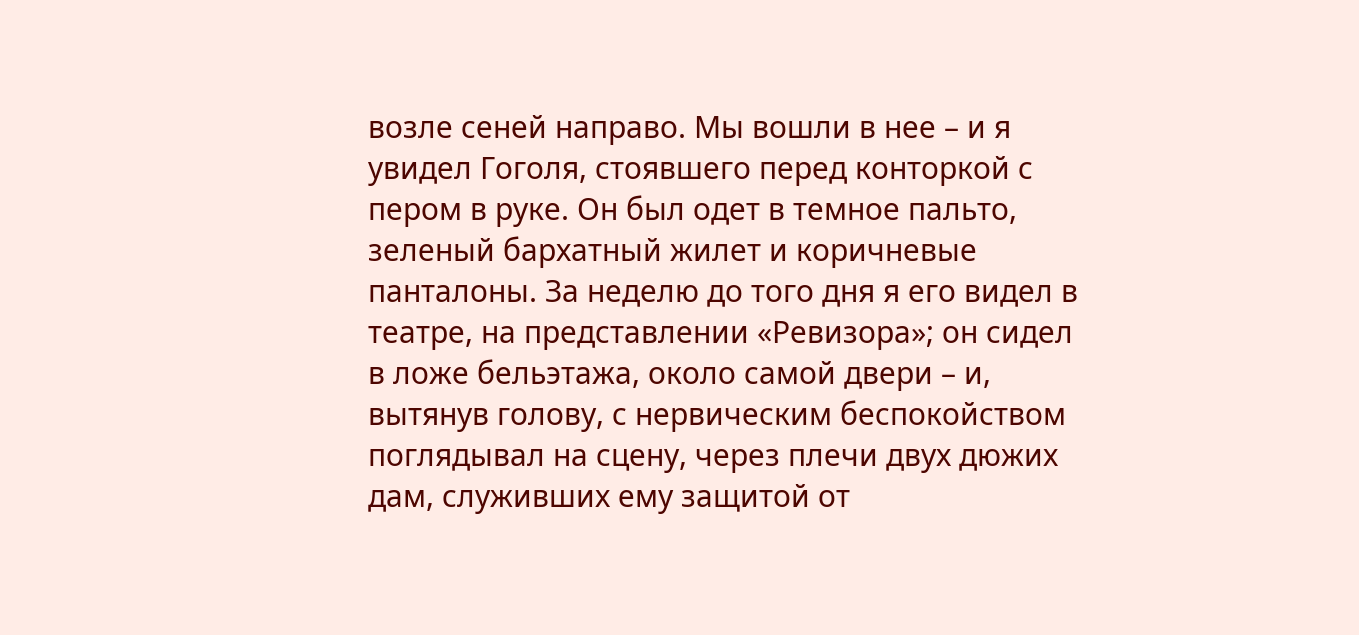возле сеней направо. Мы вошли в нее – и я увидел Гоголя, стоявшего перед конторкой с пером в руке. Он был одет в темное пальто, зеленый бархатный жилет и коричневые панталоны. За неделю до того дня я его видел в театре, на представлении «Ревизора»; он сидел в ложе бельэтажа, около самой двери – и, вытянув голову, с нервическим беспокойством поглядывал на сцену, через плечи двух дюжих дам, служивших ему защитой от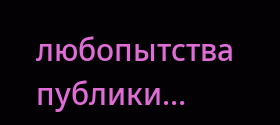любопытства публики…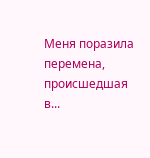Меня поразила перемена, происшедшая в...